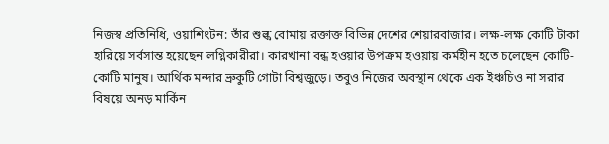নিজস্ব প্রতিনিধি, ওয়াশিংটন: তাঁর শুল্ক বোমায় রক্তাক্ত বিভিন্ন দেশের শেয়ারবাজার। লক্ষ-লক্ষ কোটি টাকা হারিয়ে সর্বসান্ত হয়েছেন লগ্নিকারীরা। কারখানা বন্ধ হওয়ার উপক্রম হওয়ায় কর্মহীন হতে চলেছেন কোটি-কোটি মানুষ। আর্থিক মন্দার ভ্রুকুটি গোটা বিশ্বজুড়ে। তবুও নিজের অবস্থান থেকে এক ইঞ্চচিও না সরার বিষয়ে অনড় মার্কিন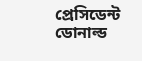প্রেসিডেন্ট ডোনাল্ড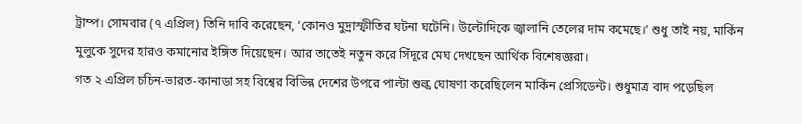ট্রাম্প। সোমবার (৭ এপ্রিল) তিনি দাবি করেছেন, ‘কোনও মুদ্রাস্ফীতির ঘটনা ঘটেনি। উল্টোদিকে জ্বালানি তেলের দাম কমেছে।’ শুধু তাই নয়, মার্কিন মুলুকে সুদের হারও কমানোর ইঙ্গিত দিয়েছেন। আর তাতেই নতুন করে সিঁদূরে মেঘ দেখছেন আর্থিক বিশেষজ্ঞরা।
গত ২ এপ্রিল চচিন-ভারত-কানাডা সহ বিশ্বের বিভিন্ন দেশের উপরে পাল্টা শুল্ক ঘোষণা করেছিলেন মার্কিন প্রেসিডেন্ট। শুধুমাত্র বাদ পড়েছিল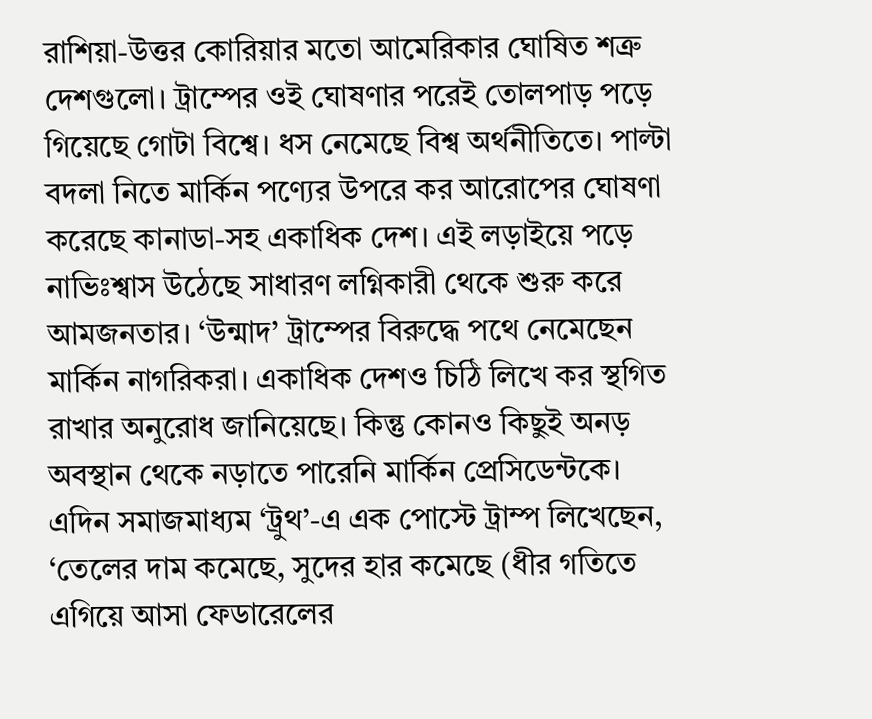রাশিয়া-উত্তর কোরিয়ার মতো আমেরিকার ঘোষিত শত্রু দেশগুলো। ট্রাম্পের ওই ঘোষণার পরেই তোলপাড় পড়ে গিয়েছে গোটা বিশ্বে। ধস নেমেছে বিশ্ব অর্থনীতিতে। পাল্টা বদলা নিতে মার্কিন পণ্যের উপরে কর আরোপের ঘোষণা করেছে কানাডা-সহ একাধিক দেশ। এই লড়াইয়ে পড়ে নাভিঃশ্বাস উঠেছে সাধারণ লগ্নিকারী থেকে শুরু করে আমজনতার। ‘উন্মাদ’ ট্রাম্পের বিরুদ্ধে পথে নেমেছেন মার্কিন নাগরিকরা। একাধিক দেশও চিঠি লিখে কর স্থগিত রাখার অনুরোধ জানিয়েছে। কিন্তু কোনও কিছুই অনড় অবস্থান থেকে নড়াতে পারেনি মার্কিন প্রেসিডেন্টকে।
এদিন সমাজমাধ্যম ‘ট্রুথ’-এ এক পোস্টে ট্রাম্প লিখেছেন, ‘তেলের দাম কমেছে, সুদের হার কমেছে (ধীর গতিতে এগিয়ে আসা ফেডারেলের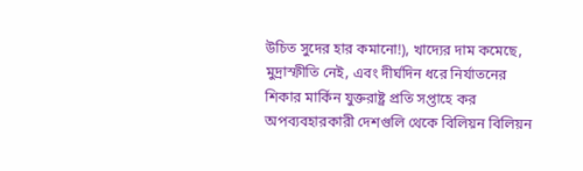উচিত সুদের হার কমানো!), খাদ্যের দাম কমেছে, মুদ্রাস্ফীতি নেই, এবং দীর্ঘদিন ধরে নির্যাতনের শিকার মার্কিন যুক্তরাষ্ট্র প্রতি সপ্তাহে কর অপব্যবহারকারী দেশগুলি থেকে বিলিয়ন বিলিয়ন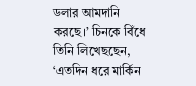ডলার আমদানি করছে।’ চিনকে বিঁধে তিনি লিখেছছেন, ‘এতদিন ধরে মার্কিন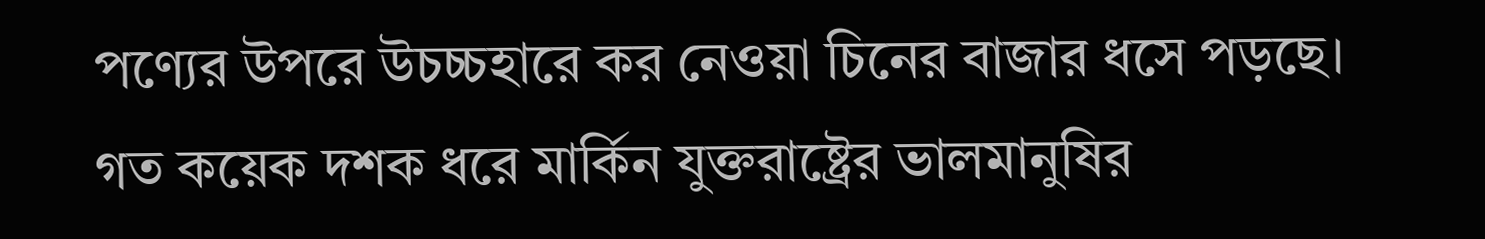পণ্যের উপরে উচচ্চহারে কর নেওয়া চিনের বাজার ধসে পড়ছে। গত কয়েক দশক ধরে মার্কিন যুক্তরাষ্ট্রের ভালমানুষির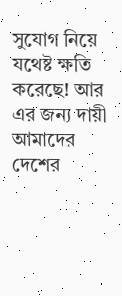সুযোগ নিয়ে যথেষ্ট ক্ষতি করেছে! আর এর জন্য দায়ী আমাদের দেশের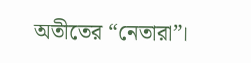অতীতের “নেতারা”।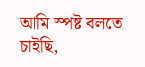আমি স্পষ্ট বলতে চাইছি,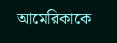আমেরিকাকে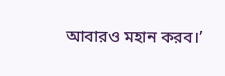আবারও মহান করব।’